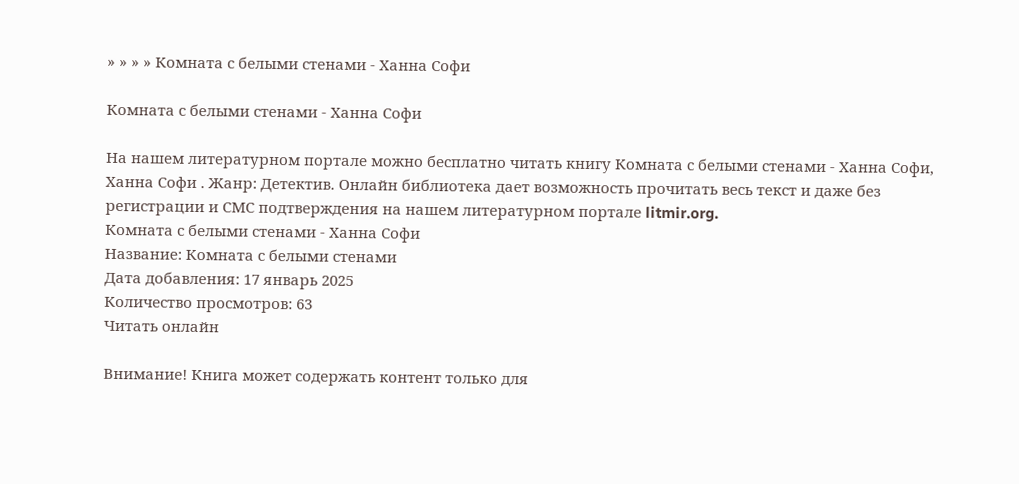» » » » Комната с белыми стенами - Ханна Софи

Комната с белыми стенами - Ханна Софи

На нашем литературном портале можно бесплатно читать книгу Комната с белыми стенами - Ханна Софи, Ханна Софи . Жанр: Детектив. Онлайн библиотека дает возможность прочитать весь текст и даже без регистрации и СМС подтверждения на нашем литературном портале litmir.org.
Комната с белыми стенами - Ханна Софи
Название: Комната с белыми стенами
Дата добавления: 17 январь 2025
Количество просмотров: 63
Читать онлайн

Внимание! Книга может содержать контент только для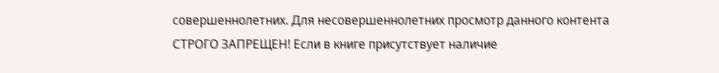совершеннолетних. Для несовершеннолетних просмотр данного контента СТРОГО ЗАПРЕЩЕН! Если в книге присутствует наличие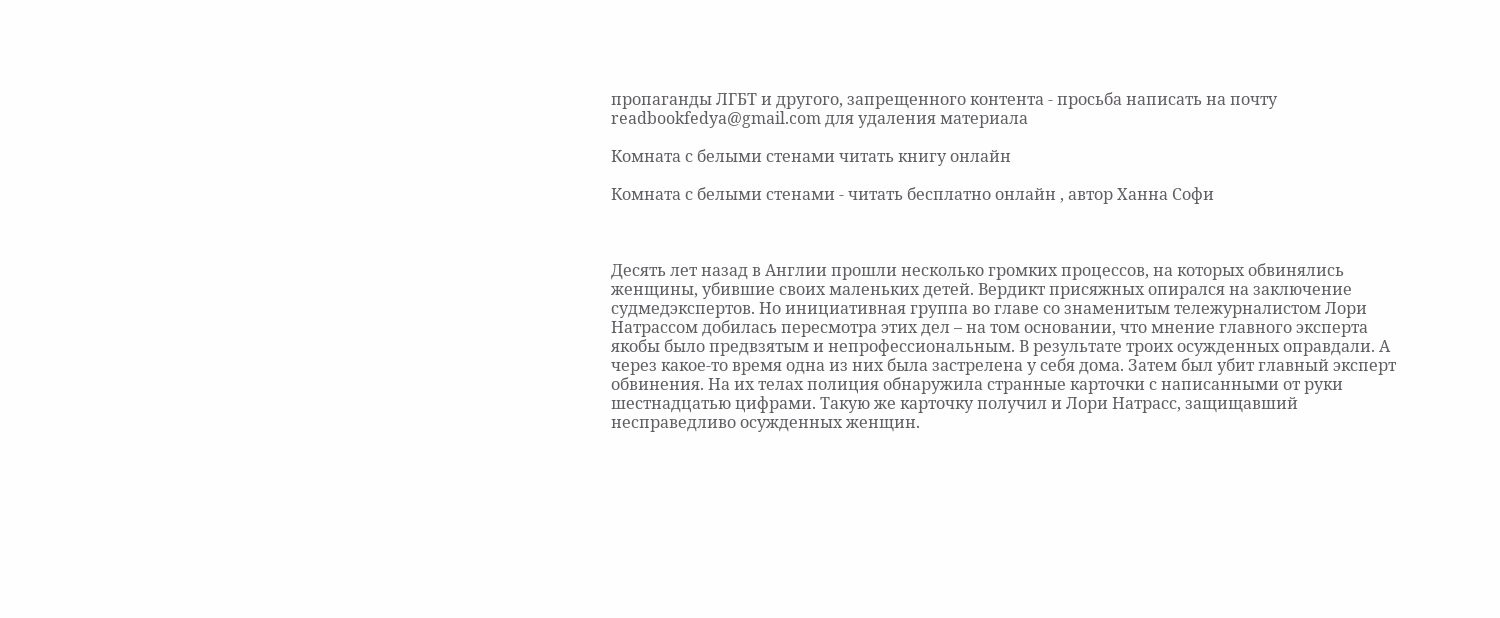пропаганды ЛГБТ и другого, запрещенного контента - просьба написать на почту readbookfedya@gmail.com для удаления материала

Комната с белыми стенами читать книгу онлайн

Комната с белыми стенами - читать бесплатно онлайн , автор Ханна Софи



Десять лет назад в Англии прошли несколько громких процессов, на которых обвинялись женщины, убившие своих маленьких детей. Вердикт присяжных опирался на заключение судмедэкспертов. Но инициативная группа во главе со знаменитым тележурналистом Лори Натрассом добилась пересмотра этих дел – на том основании, что мнение главного эксперта якобы было предвзятым и непрофессиональным. В результате троих осужденных оправдали. А через какое-то время одна из них была застрелена у себя дома. Затем был убит главный эксперт обвинения. На их телах полиция обнаружила странные карточки с написанными от руки шестнадцатью цифрами. Такую же карточку получил и Лори Натрасс, защищавший несправедливо осужденных женщин.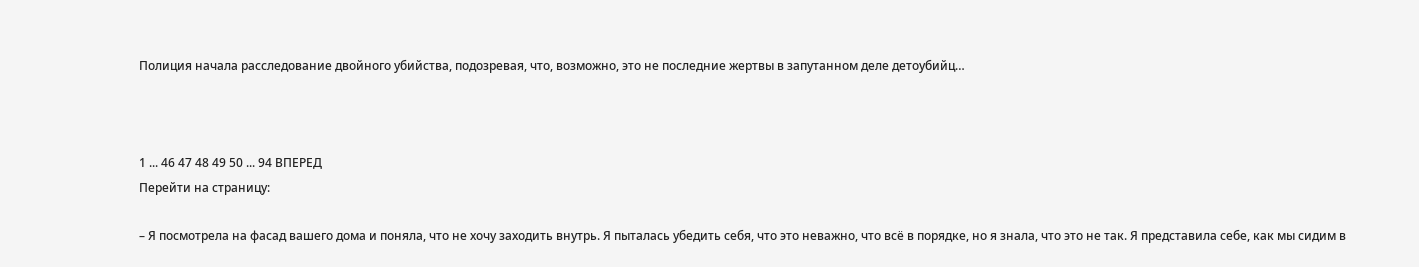Полиция начала расследование двойного убийства, подозревая, что, возможно, это не последние жертвы в запутанном деле детоубийц…



1 ... 46 47 48 49 50 ... 94 ВПЕРЕД
Перейти на страницу:

– Я посмотрела на фасад вашего дома и поняла, что не хочу заходить внутрь. Я пыталась убедить себя, что это неважно, что всё в порядке, но я знала, что это не так. Я представила себе, как мы сидим в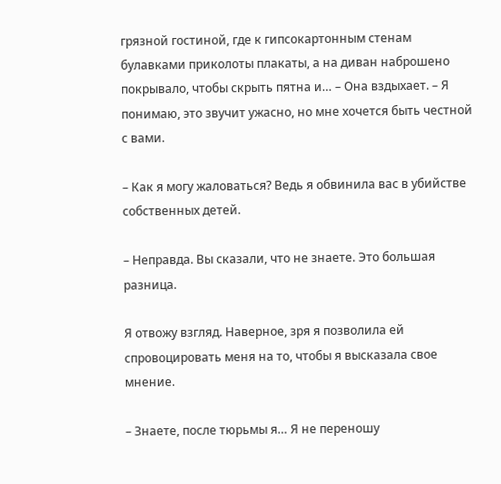грязной гостиной, где к гипсокартонным стенам булавками приколоты плакаты, а на диван наброшено покрывало, чтобы скрыть пятна и… – Она вздыхает. – Я понимаю, это звучит ужасно, но мне хочется быть честной с вами.

– Как я могу жаловаться? Ведь я обвинила вас в убийстве собственных детей.

– Неправда. Вы сказали, что не знаете. Это большая разница.

Я отвожу взгляд. Наверное, зря я позволила ей спровоцировать меня на то, чтобы я высказала свое мнение.

– Знаете, после тюрьмы я… Я не переношу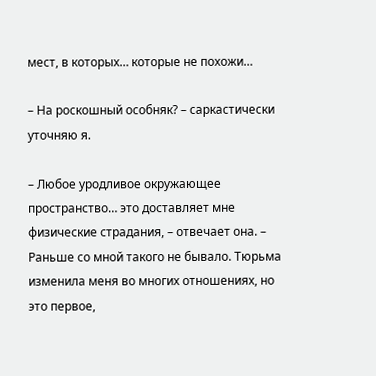мест, в которых… которые не похожи…

– На роскошный особняк? – саркастически уточняю я.

– Любое уродливое окружающее пространство… это доставляет мне физические страдания, – отвечает она. – Раньше со мной такого не бывало. Тюрьма изменила меня во многих отношениях, но это первое,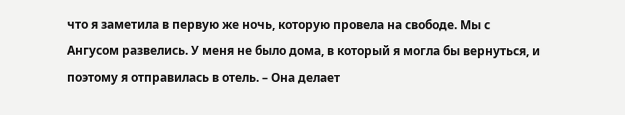что я заметила в первую же ночь, которую провела на свободе. Мы с Ангусом развелись. У меня не было дома, в который я могла бы вернуться, и поэтому я отправилась в отель. – Она делает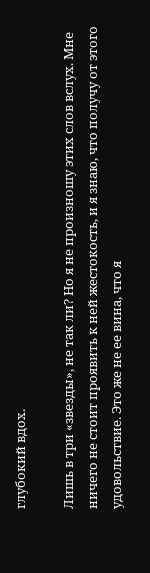глубокий вдох.

Лишь в три «звезды», не так ли? Но я не произношу этих слов вслух. Мне ничего не стоит проявить к ней жестокость, и я знаю, что получу от этого удовольствие. Это же не ее вина, что я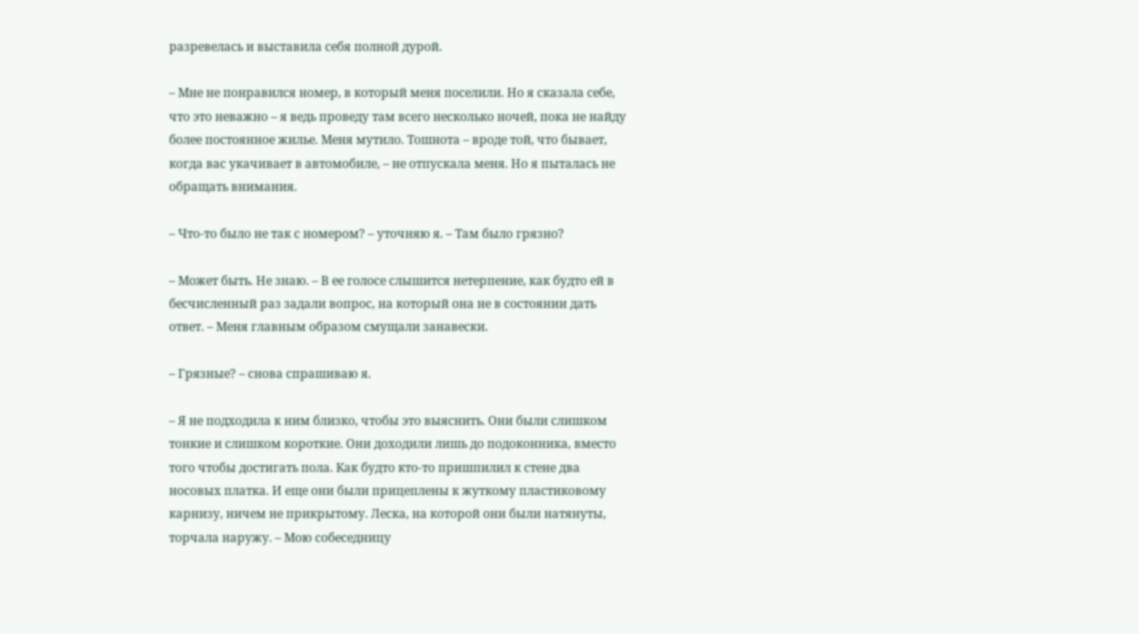разревелась и выставила себя полной дурой.

– Мне не понравился номер, в который меня поселили. Но я сказала себе, что это неважно – я ведь проведу там всего несколько ночей, пока не найду более постоянное жилье. Меня мутило. Тошнота – вроде той, что бывает, когда вас укачивает в автомобиле, – не отпускала меня. Но я пыталась не обращать внимания.

– Что-то было не так с номером? – уточняю я. – Там было грязно?

– Может быть. Не знаю. – В ее голосе слышится нетерпение, как будто ей в бесчисленный раз задали вопрос, на который она не в состоянии дать ответ. – Меня главным образом смущали занавески.

– Грязные? – снова спрашиваю я.

– Я не подходила к ним близко, чтобы это выяснить. Они были слишком тонкие и слишком короткие. Они доходили лишь до подоконника, вместо того чтобы достигать пола. Как будто кто-то пришпилил к стене два носовых платка. И еще они были прицеплены к жуткому пластиковому карнизу, ничем не прикрытому. Леска, на которой они были натянуты, торчала наружу. – Мою собеседницу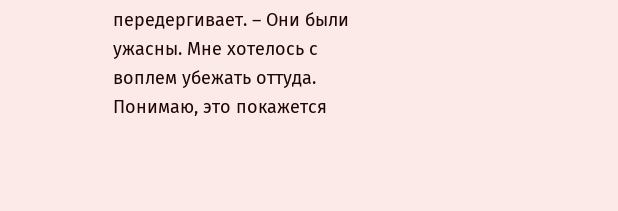передергивает. – Они были ужасны. Мне хотелось с воплем убежать оттуда. Понимаю, это покажется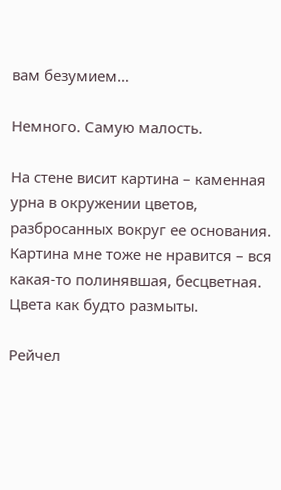вам безумием…

Немного. Самую малость.

На стене висит картина – каменная урна в окружении цветов, разбросанных вокруг ее основания. Картина мне тоже не нравится – вся какая-то полинявшая, бесцветная. Цвета как будто размыты.

Рейчел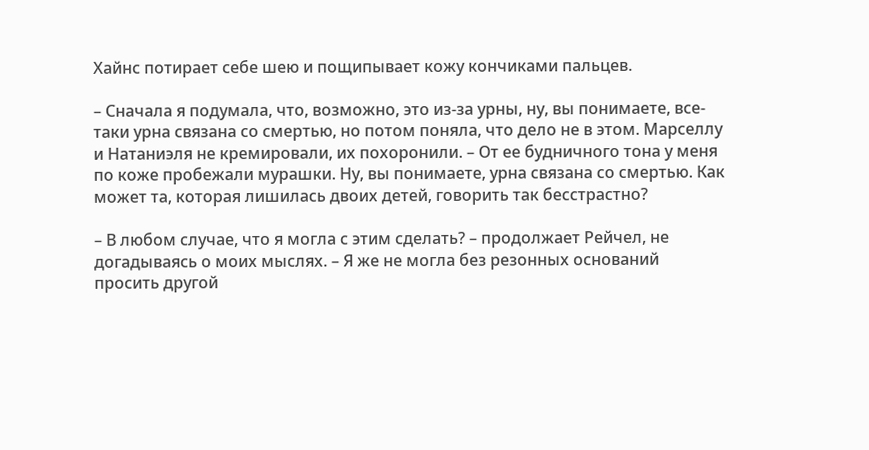Хайнс потирает себе шею и пощипывает кожу кончиками пальцев.

– Сначала я подумала, что, возможно, это из-за урны, ну, вы понимаете, все-таки урна связана со смертью, но потом поняла, что дело не в этом. Марселлу и Натаниэля не кремировали, их похоронили. – От ее будничного тона у меня по коже пробежали мурашки. Ну, вы понимаете, урна связана со смертью. Как может та, которая лишилась двоих детей, говорить так бесстрастно?

– В любом случае, что я могла с этим сделать? – продолжает Рейчел, не догадываясь о моих мыслях. – Я же не могла без резонных оснований просить другой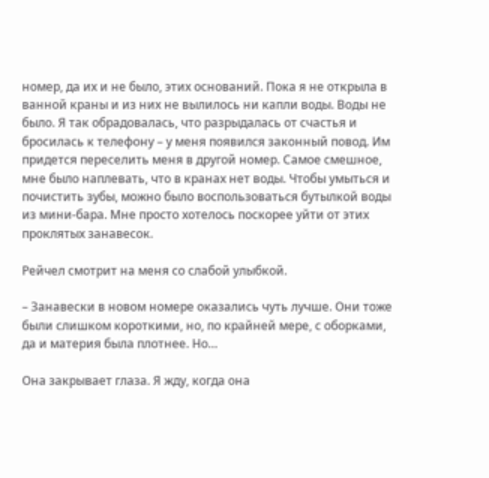номер, да их и не было, этих оснований. Пока я не открыла в ванной краны и из них не вылилось ни капли воды. Воды не было. Я так обрадовалась, что разрыдалась от счастья и бросилась к телефону – у меня появился законный повод. Им придется переселить меня в другой номер. Самое смешное, мне было наплевать, что в кранах нет воды. Чтобы умыться и почистить зубы, можно было воспользоваться бутылкой воды из мини-бара. Мне просто хотелось поскорее уйти от этих проклятых занавесок.

Рейчел смотрит на меня со слабой улыбкой.

– Занавески в новом номере оказались чуть лучше. Они тоже были слишком короткими, но, по крайней мере, с оборками, да и материя была плотнее. Но…

Она закрывает глаза. Я жду, когда она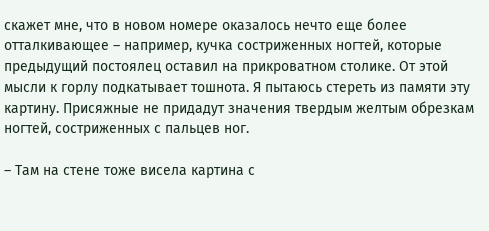скажет мне, что в новом номере оказалось нечто еще более отталкивающее – например, кучка состриженных ногтей, которые предыдущий постоялец оставил на прикроватном столике. От этой мысли к горлу подкатывает тошнота. Я пытаюсь стереть из памяти эту картину. Присяжные не придадут значения твердым желтым обрезкам ногтей, состриженных с пальцев ног.

– Там на стене тоже висела картина с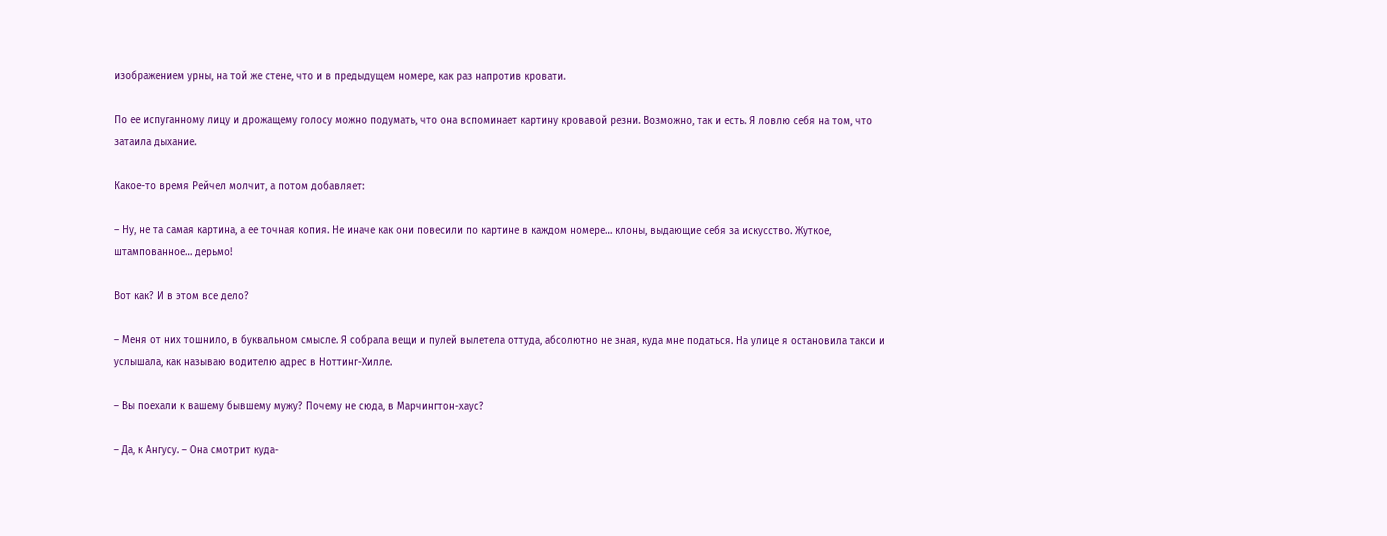изображением урны, на той же стене, что и в предыдущем номере, как раз напротив кровати.

По ее испуганному лицу и дрожащему голосу можно подумать, что она вспоминает картину кровавой резни. Возможно, так и есть. Я ловлю себя на том, что затаила дыхание.

Какое-то время Рейчел молчит, а потом добавляет:

– Ну, не та самая картина, а ее точная копия. Не иначе как они повесили по картине в каждом номере… клоны, выдающие себя за искусство. Жуткое, штампованное… дерьмо!

Вот как? И в этом все дело?

– Меня от них тошнило, в буквальном смысле. Я собрала вещи и пулей вылетела оттуда, абсолютно не зная, куда мне податься. На улице я остановила такси и услышала, как называю водителю адрес в Ноттинг-Хилле.

– Вы поехали к вашему бывшему мужу? Почему не сюда, в Марчингтон-хаус?

– Да, к Ангусу. – Она смотрит куда-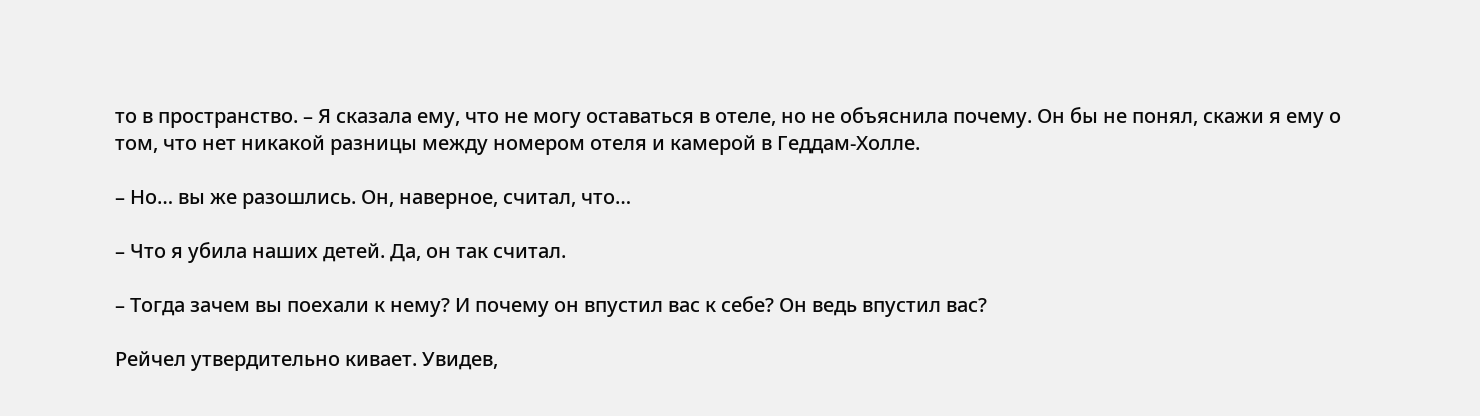то в пространство. – Я сказала ему, что не могу оставаться в отеле, но не объяснила почему. Он бы не понял, скажи я ему о том, что нет никакой разницы между номером отеля и камерой в Геддам-Холле.

– Но… вы же разошлись. Он, наверное, считал, что…

– Что я убила наших детей. Да, он так считал.

– Тогда зачем вы поехали к нему? И почему он впустил вас к себе? Он ведь впустил вас?

Рейчел утвердительно кивает. Увидев,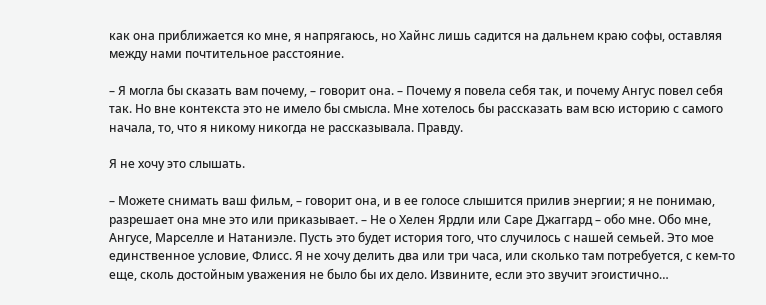как она приближается ко мне, я напрягаюсь, но Хайнс лишь садится на дальнем краю софы, оставляя между нами почтительное расстояние.

– Я могла бы сказать вам почему, – говорит она. – Почему я повела себя так, и почему Ангус повел себя так. Но вне контекста это не имело бы смысла. Мне хотелось бы рассказать вам всю историю с самого начала, то, что я никому никогда не рассказывала. Правду.

Я не хочу это слышать.

– Можете снимать ваш фильм, – говорит она, и в ее голосе слышится прилив энергии; я не понимаю, разрешает она мне это или приказывает. – Не о Хелен Ярдли или Саре Джаггард – обо мне. Обо мне, Ангусе, Марселле и Натаниэле. Пусть это будет история того, что случилось с нашей семьей. Это мое единственное условие, Флисс. Я не хочу делить два или три часа, или сколько там потребуется, с кем-то еще, сколь достойным уважения не было бы их дело. Извините, если это звучит эгоистично…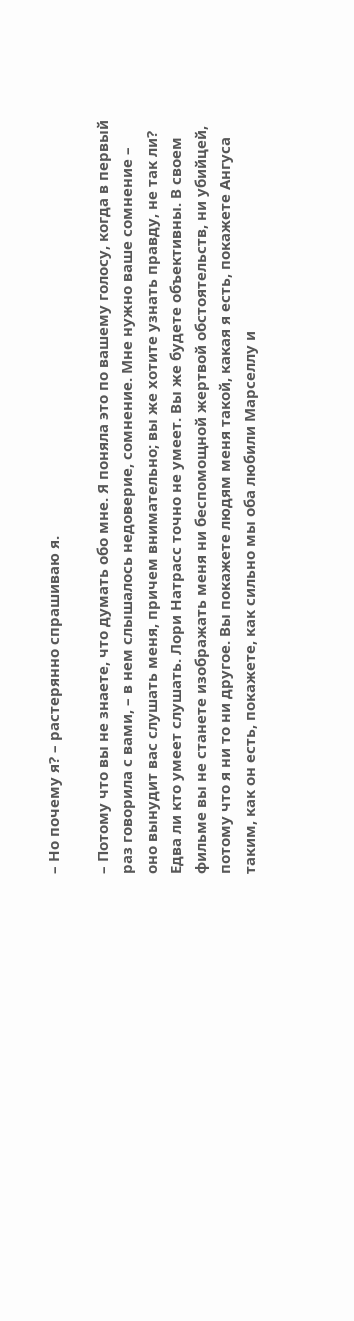– Но почему я? – растерянно спрашиваю я.

– Потому что вы не знаете, что думать обо мне. Я поняла это по вашему голосу, когда в первый раз говорила с вами, – в нем слышалось недоверие, сомнение. Мне нужно ваше сомнение – оно вынудит вас слушать меня, причем внимательно; вы же хотите узнать правду, не так ли? Едва ли кто умеет слушать. Лори Натрасс точно не умеет. Вы же будете объективны. В своем фильме вы не станете изображать меня ни беспомощной жертвой обстоятельств, ни убийцей, потому что я ни то ни другое. Вы покажете людям меня такой, какая я есть, покажете Ангуса таким, как он есть, покажете, как сильно мы оба любили Марселлу и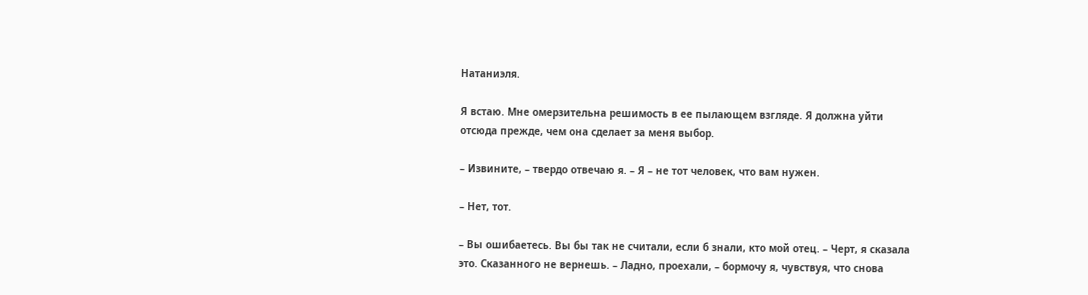Натаниэля.

Я встаю. Мне омерзительна решимость в ее пылающем взгляде. Я должна уйти отсюда прежде, чем она сделает за меня выбор.

– Извините, – твердо отвечаю я. – Я – не тот человек, что вам нужен.

– Нет, тот.

– Вы ошибаетесь. Вы бы так не считали, если б знали, кто мой отец. – Черт, я сказала это. Сказанного не вернешь. – Ладно, проехали, – бормочу я, чувствуя, что снова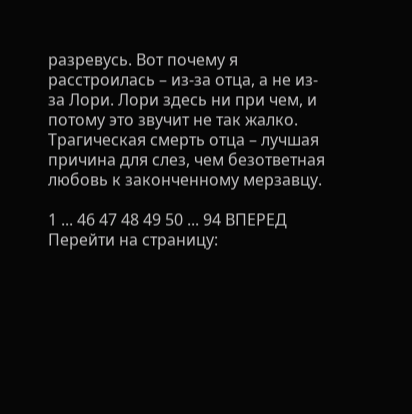разревусь. Вот почему я расстроилась – из-за отца, а не из-за Лори. Лори здесь ни при чем, и потому это звучит не так жалко. Трагическая смерть отца – лучшая причина для слез, чем безответная любовь к законченному мерзавцу.

1 ... 46 47 48 49 50 ... 94 ВПЕРЕД
Перейти на страницу: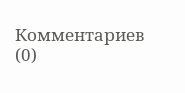Комментариев (0)